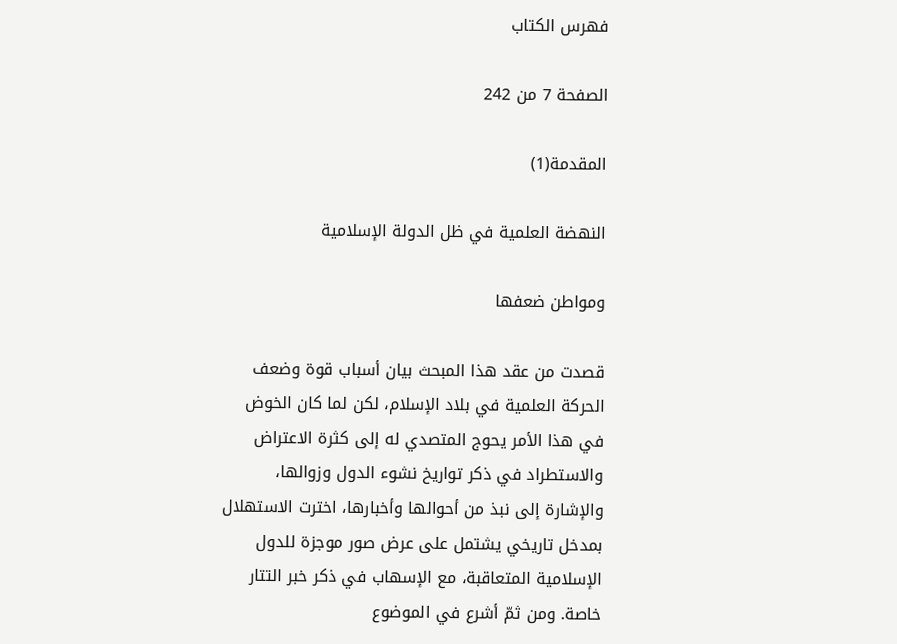فهرس الكتاب

الصفحة 7 من 242

المقدمة(1)

النهضة العلمية في ظل الدولة الإسلامية

ومواطن ضعفها

قصدت من عقد هذا المبحث بيان أسباب قوة وضعف الحركة العلمية في بلاد الإسلام، لكن لما كان الخوض في هذا الأمر يحوج المتصدي له إلى كثرة الاعتراض والاستطراد في ذكر تواريخ نشوء الدول وزوالها، والإشارة إلى نبذ من أحوالها وأخبارها، اخترت الاستهلال بمدخل تاريخي يشتمل على عرض صور موجزة للدول الإسلامية المتعاقبة، مع الإسهاب في ذكر خبر التتار خاصة. ومن ثمّ أشرع في الموضوع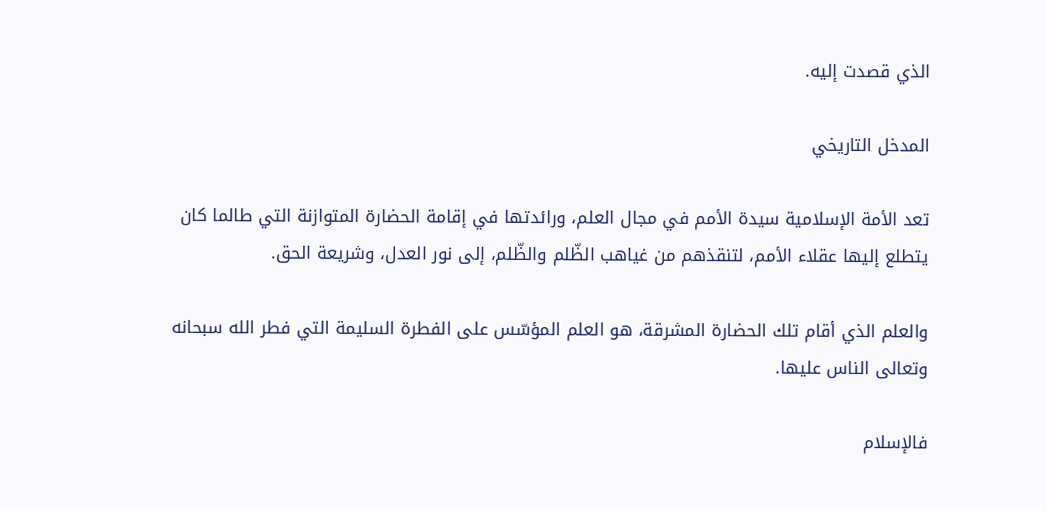الذي قصدت إليه.

المدخل التاريخي

تعد الأمة الإسلامية سيدة الأمم في مجال العلم، ورائدتها في إقامة الحضارة المتوازنة التي طالما كان يتطلع إليها عقلاء الأمم، لتنقذهم من غياهب الظّلم والظّلم، إلى نور العدل، وشريعة الحق.

والعلم الذي أقام تلك الحضارة المشرقة، هو العلم المؤسّس على الفطرة السليمة التي فطر الله سبحانه وتعالى الناس عليها.

فالإسلام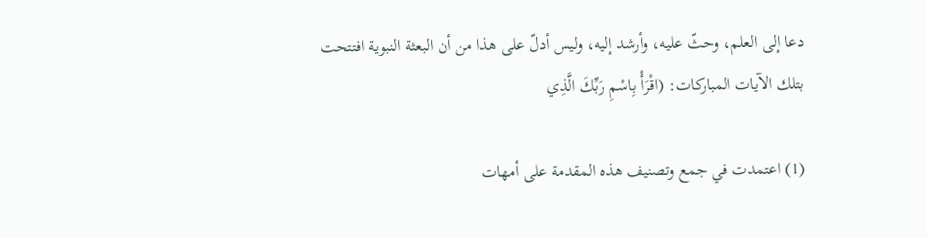دعا إلى العلم، وحثّ عليه، وأرشد إليه، وليس أدلّ على هذا من أن البعثة النبوية افتتحت بتلك الآيات المباركات: (اقْرَأْ بِاسْمِ رَبِّكَ الَّذِي

(1) اعتمدت في جمع وتصنيف هذه المقدمة على أمهات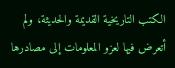الكتب التاريخية القديمة والحديثة، ولم أتعرض فيها لعزو المعلومات إلى مصادرها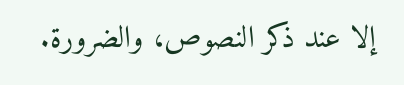إلا عند ذكر النصوص، والضرورة.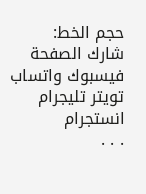حجم الخط:
شارك الصفحة
فيسبوك واتساب تويتر تليجرام انستجرام
. . .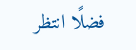فضلًا انتظر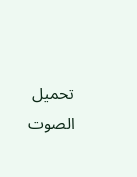تحميل الصوت